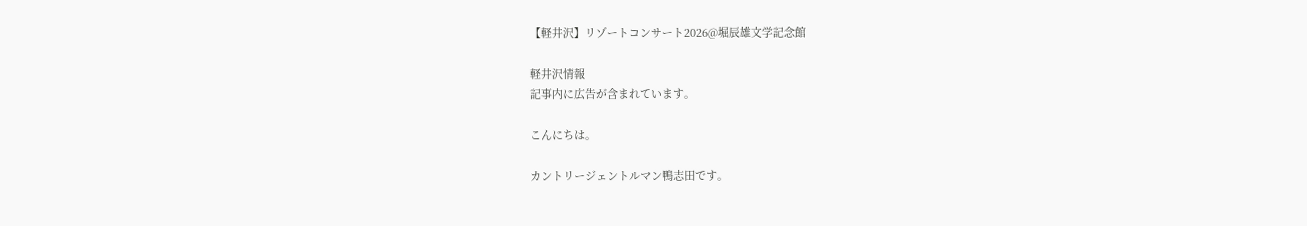【軽井沢】リゾートコンサート2026@堀辰雄文学記念館

軽井沢情報
記事内に広告が含まれています。

こんにちは。

カントリージェントルマン鴨志田です。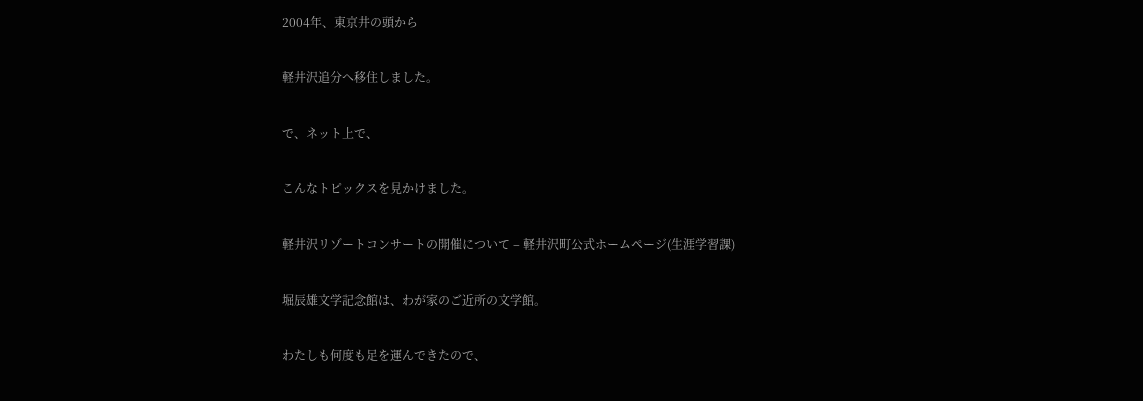2004年、東京井の頭から

軽井沢追分へ移住しました。

で、ネット上で、

こんなトピックスを見かけました。

軽井沢リゾートコンサートの開催について – 軽井沢町公式ホームページ(生涯学習課)

堀辰雄文学記念館は、わが家のご近所の文学館。

わたしも何度も足を運んできたので、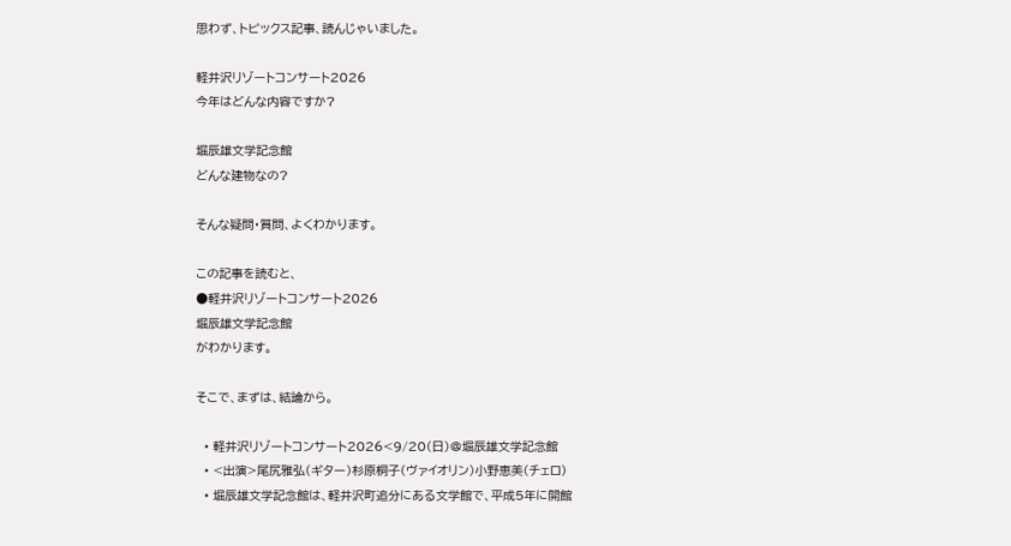思わず、トピックス記事、読んじゃいました。

軽井沢リゾートコンサート2026
今年はどんな内容ですか?

堀辰雄文学記念館
どんな建物なの?

そんな疑問・質問、よくわかります。

この記事を読むと、
●軽井沢リゾートコンサート2026
堀辰雄文学記念館
がわかります。

そこで、まずは、結論から。

  • 軽井沢リゾートコンサート2026<9/20(日)@堀辰雄文学記念館
  • <出演>尾尻雅弘(ギター)杉原桐子(ヴァイオリン)小野恵美(チェロ)
  • 堀辰雄文学記念館は、軽井沢町追分にある文学館で、平成5年に開館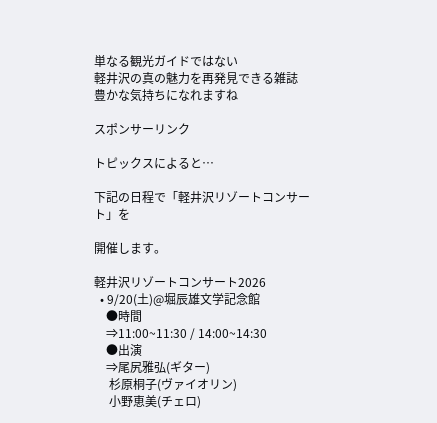単なる観光ガイドではない
軽井沢の真の魅力を再発見できる雑誌
豊かな気持ちになれますね

スポンサーリンク

トピックスによると…

下記の日程で「軽井沢リゾートコンサート」を

開催します。

軽井沢リゾートコンサート2026
  • 9/20(土)@堀辰雄文学記念館
    ●時間
    ⇒11:00~11:30 / 14:00~14:30
    ●出演
    ⇒尾尻雅弘(ギター)
     杉原桐子(ヴァイオリン)
     小野恵美(チェロ)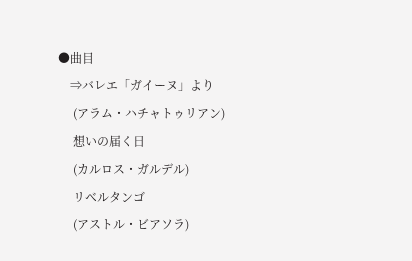●曲目
    ⇒バレエ「ガイーヌ」より
     (アラム・ハチャトゥリアン)
     想いの届く日
     (カルロス・ガルデル)
     リベルタンゴ
     (アストル・ビアソラ)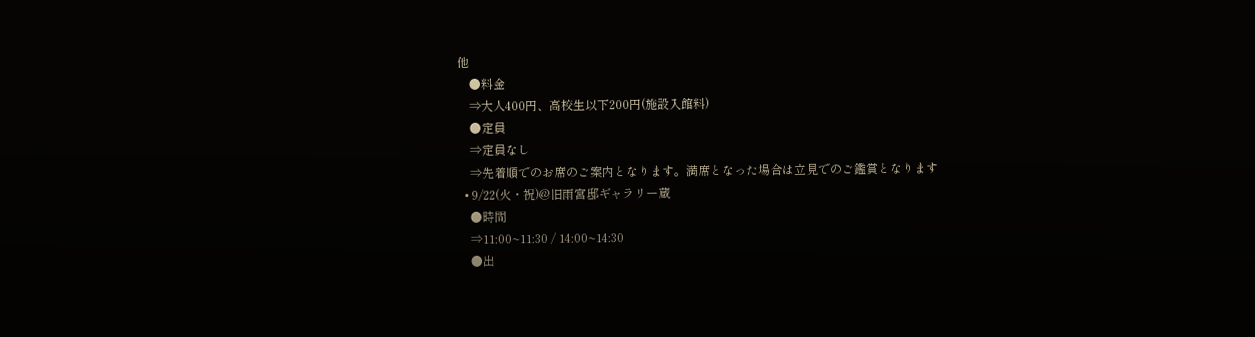他
    ●料金
    ⇒大人400円、高校生以下200円(施設入館料)
    ●定員
    ⇒定員なし
    ⇒先着順でのお席のご案内となります。満席となった場合は立見でのご鑑賞となります
  • 9/22(火・祝)@旧雨宮邸ギャラリー蔵
    ●時間
    ⇒11:00~11:30 / 14:00~14:30
    ●出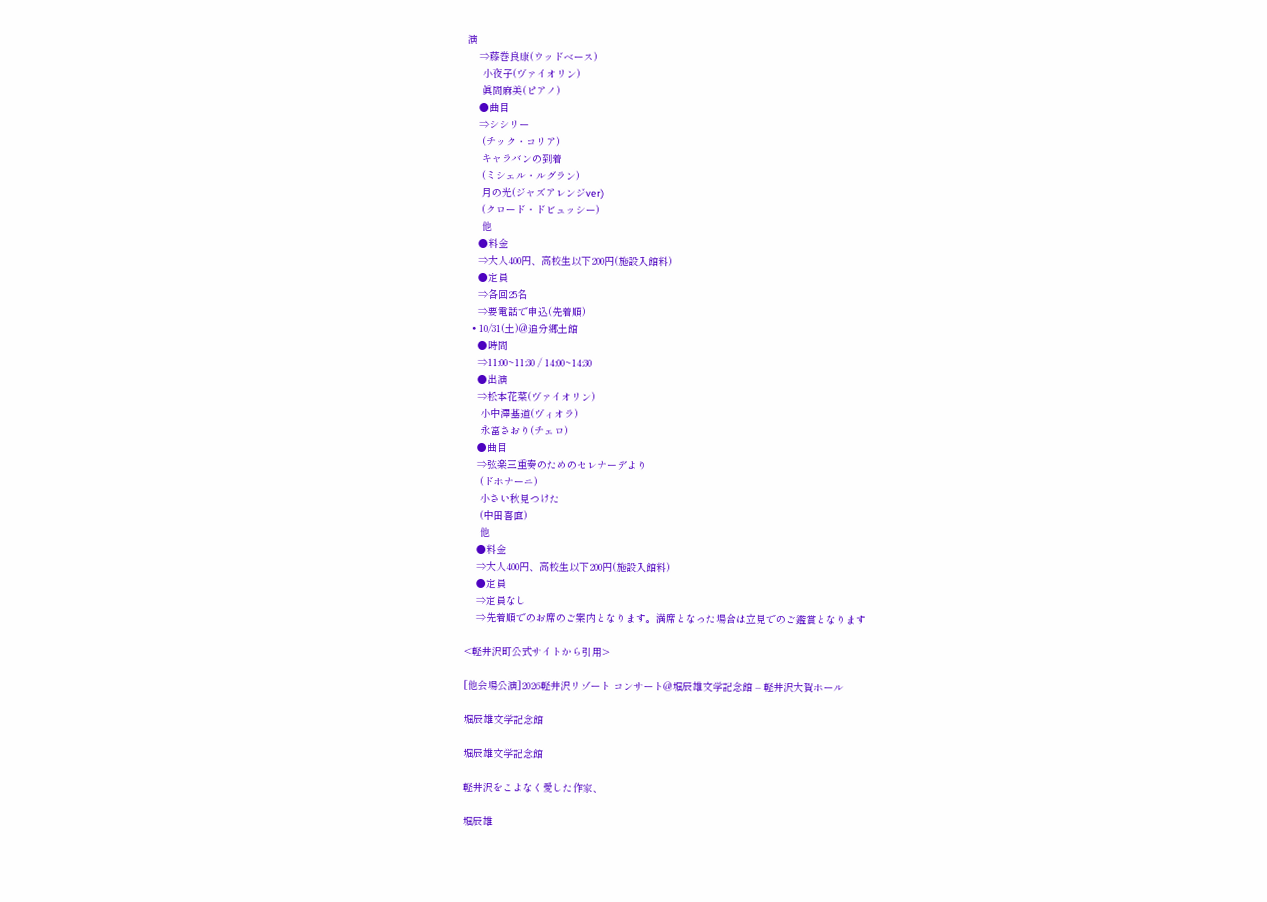演
    ⇒藤巻良康(ウッドベース)
     小夜子(ヴァイオリン)
     眞間麻美(ピアノ)
    ●曲目
    ⇒シシリー
     (チック・コリア)
     キャラバンの到着
     (ミシェル・ルグラン)
     月の光(ジャズアレンジver)
     (クロード・ドビュッシー)
     他
    ●料金
    ⇒大人400円、高校生以下200円(施設入館料)
    ●定員
    ⇒各回25名
    ⇒要電話で申込(先着順)
  • 10/31(土)@追分郷土館
    ●時間
    ⇒11:00~11:30 / 14:00~14:30
    ●出演
    ⇒松本花菜(ヴァイオリン)
     小中澤基道(ヴィオラ)
     永富さおり(チェロ)
    ●曲目
    ⇒弦楽三重奏のためのセレナーデより
     (ドホナーニ)
     小さい秋見つけた
     (中田喜直)
     他
    ●料金
    ⇒大人400円、高校生以下200円(施設入館料)
    ●定員
    ⇒定員なし
    ⇒先着順でのお席のご案内となります。満席となった場合は立見でのご鑑賞となります

<軽井沢町公式サイトから引用>

[他会場公演]2026軽井沢リゾート コンサート@堀辰雄文学記念館 – 軽井沢大賀ホール

堀辰雄文学記念館

堀辰雄文学記念館

軽井沢をこよなく愛した作家、

堀辰雄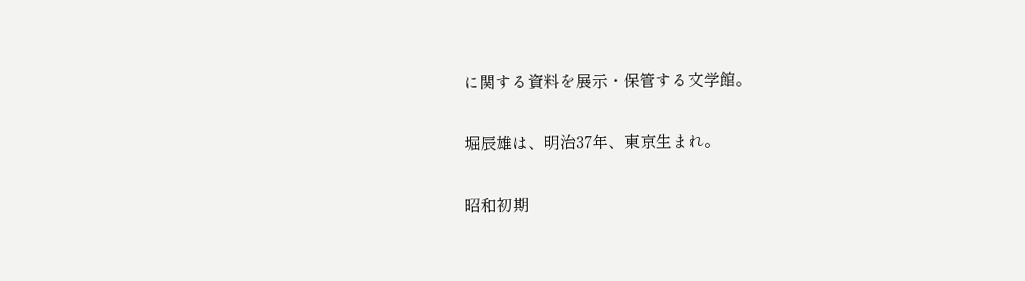に関する資料を展示・保管する文学館。

堀辰雄は、明治37年、東京生まれ。

昭和初期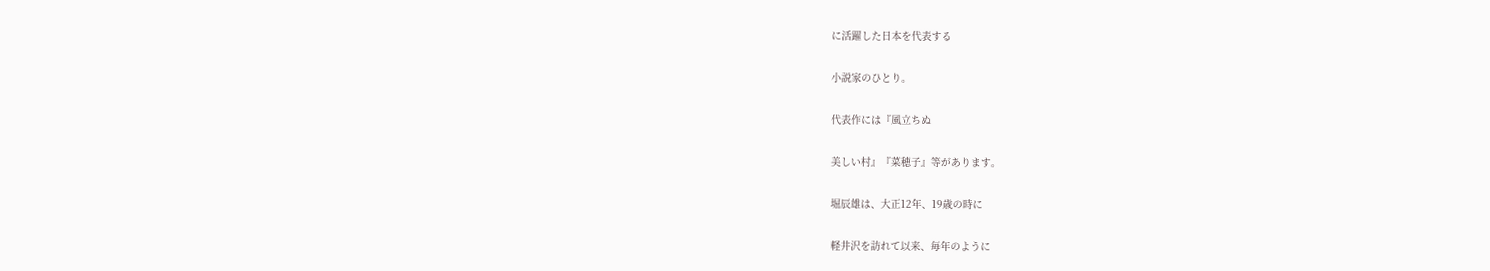に活躍した日本を代表する

小説家のひとり。

代表作には『風立ちぬ

美しい村』『菜穂子』等があります。

堀辰雄は、大正12年、19歳の時に

軽井沢を訪れて以来、毎年のように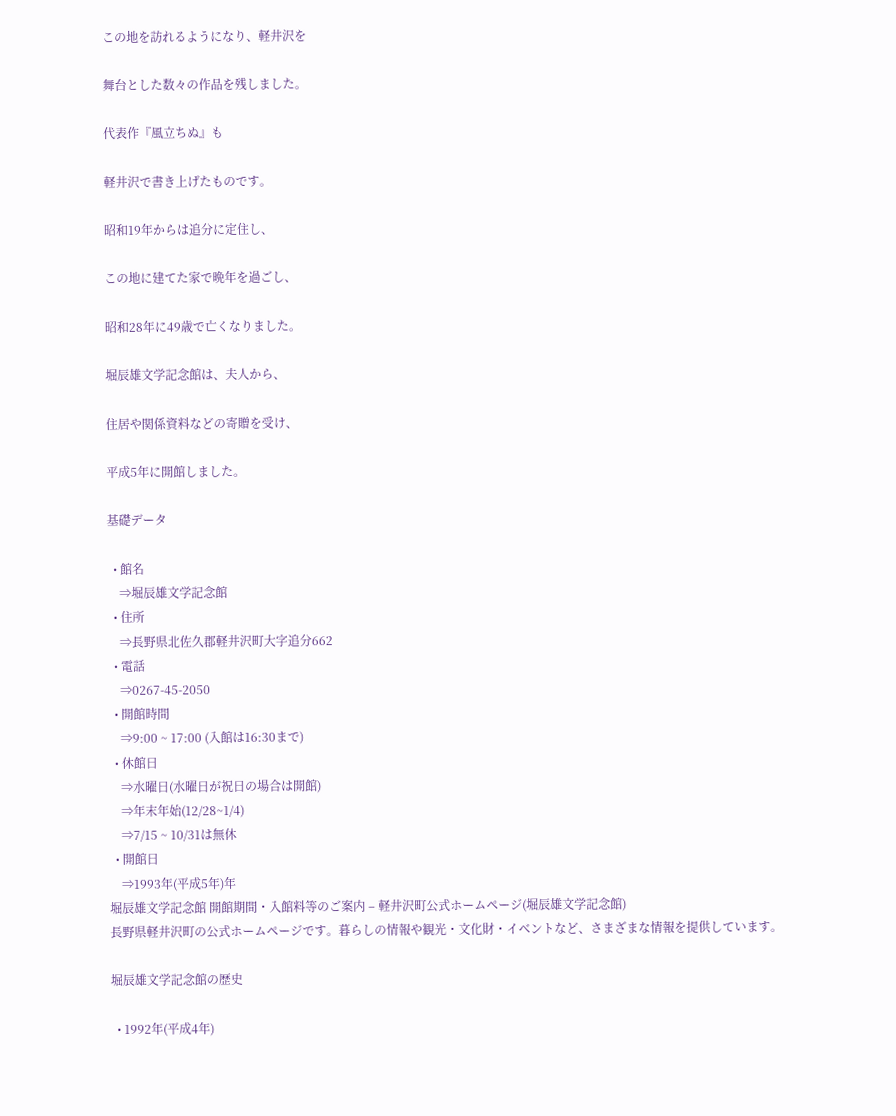この地を訪れるようになり、軽井沢を

舞台とした数々の作品を残しました。

代表作『風立ちぬ』も

軽井沢で書き上げたものです。

昭和19年からは追分に定住し、

この地に建てた家で晩年を過ごし、

昭和28年に49歳で亡くなりました。

堀辰雄文学記念館は、夫人から、

住居や関係資料などの寄贈を受け、

平成5年に開館しました。

基礎データ

  • 館名
    ⇒堀辰雄文学記念館
  • 住所
    ⇒長野県北佐久郡軽井沢町大字追分662
  • 電話
    ⇒0267-45-2050
  • 開館時間
    ⇒9:00 ~ 17:00 (入館は16:30まで)
  • 休館日
    ⇒水曜日(水曜日が祝日の場合は開館)
    ⇒年末年始(12/28~1/4)
    ⇒7/15 ~ 10/31は無休
  • 開館日
    ⇒1993年(平成5年)年
堀辰雄文学記念館 開館期間・入館料等のご案内 – 軽井沢町公式ホームページ(堀辰雄文学記念館)
長野県軽井沢町の公式ホームページです。暮らしの情報や観光・文化財・イベントなど、さまざまな情報を提供しています。

堀辰雄文学記念館の歴史

  • 1992年(平成4年)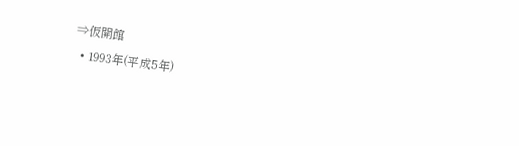⇒仮開館
  • 1993年(平成5年)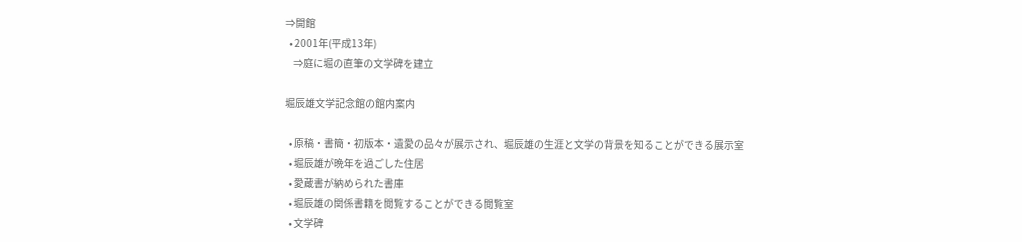⇒開館
  • 2001年(平成13年)
    ⇒庭に堀の直筆の文学碑を建立

堀辰雄文学記念館の館内案内

  • 原稿・書簡・初版本・遺愛の品々が展示され、堀辰雄の生涯と文学の背景を知ることができる展示室
  • 堀辰雄が晩年を過ごした住居
  • 愛蔵書が納められた書庫
  • 堀辰雄の関係書籍を閲覧することができる閲覧室
  • 文学碑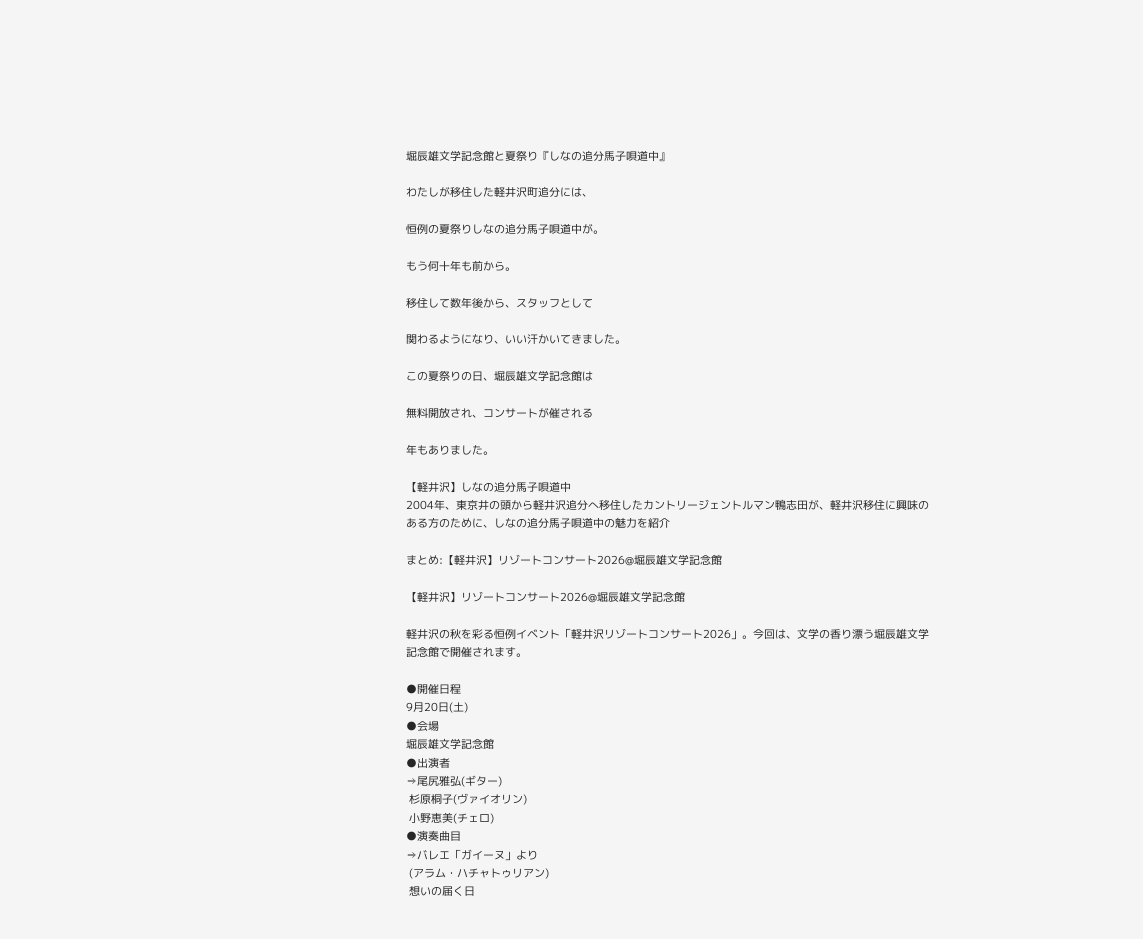堀辰雄文学記念館と夏祭り『しなの追分馬子唄道中』

わたしが移住した軽井沢町追分には、

恒例の夏祭りしなの追分馬子唄道中が。

もう何十年も前から。

移住して数年後から、スタッフとして

関わるようになり、いい汗かいてきました。

この夏祭りの日、堀辰雄文学記念館は

無料開放され、コンサートが催される

年もありました。

【軽井沢】しなの追分馬子唄道中
2004年、東京井の頭から軽井沢追分へ移住したカントリージェントルマン鴨志田が、軽井沢移住に興味のある方のために、しなの追分馬子唄道中の魅力を紹介

まとめ:【軽井沢】リゾートコンサート2026@堀辰雄文学記念館

【軽井沢】リゾートコンサート2026@堀辰雄文学記念館

軽井沢の秋を彩る恒例イベント「軽井沢リゾートコンサート2026」。今回は、文学の香り漂う堀辰雄文学記念館で開催されます。

●開催日程
9月20日(土)
●会場
堀辰雄文学記念館
●出演者
⇒尾尻雅弘(ギター)
 杉原桐子(ヴァイオリン)
 小野恵美(チェロ)
●演奏曲目
⇒バレエ「ガイーヌ」より
 (アラム・ハチャトゥリアン)
 想いの届く日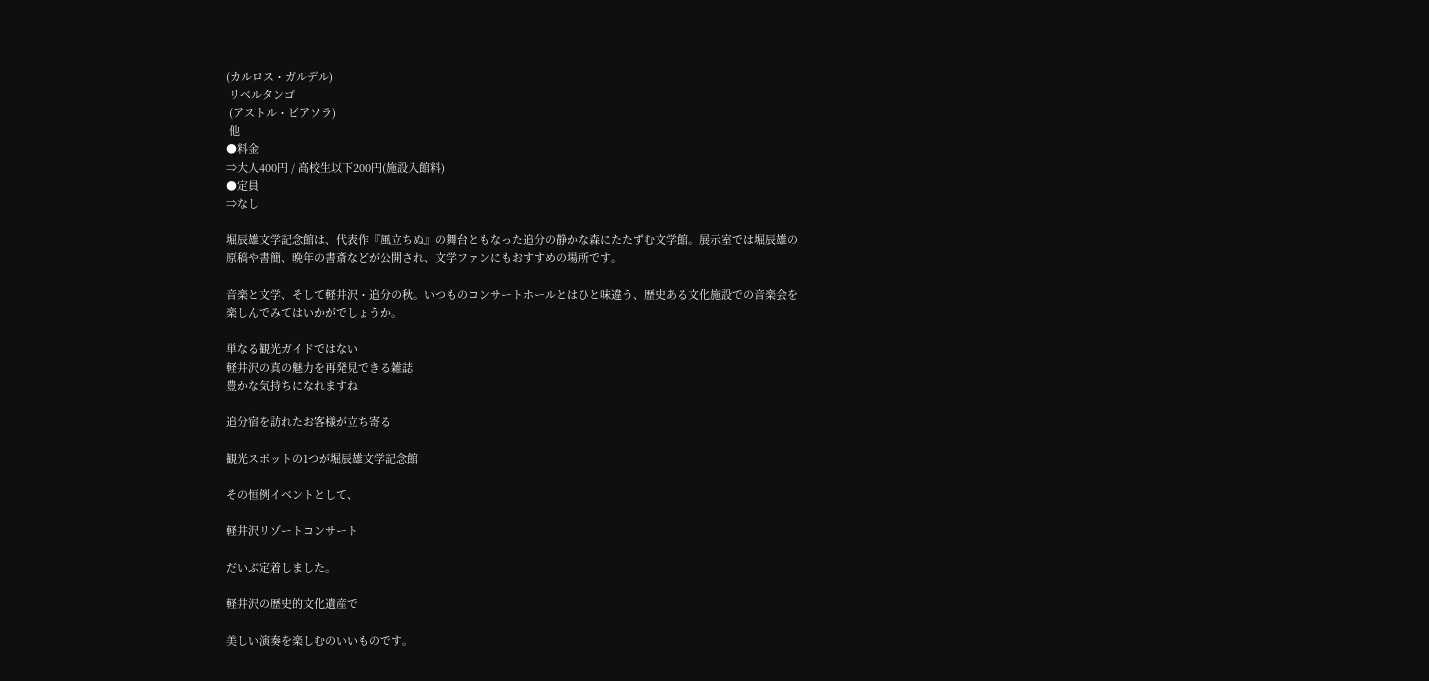(カルロス・ガルデル)
 リベルタンゴ
 (アストル・ビアソラ)
 他
●料金
⇒大人400円 / 高校生以下200円(施設入館料)
●定員
⇒なし

堀辰雄文学記念館は、代表作『風立ちぬ』の舞台ともなった追分の静かな森にたたずむ文学館。展示室では堀辰雄の原稿や書簡、晩年の書斎などが公開され、文学ファンにもおすすめの場所です。

音楽と文学、そして軽井沢・追分の秋。いつものコンサートホールとはひと味違う、歴史ある文化施設での音楽会を楽しんでみてはいかがでしょうか。

単なる観光ガイドではない
軽井沢の真の魅力を再発見できる雑誌
豊かな気持ちになれますね

追分宿を訪れたお客様が立ち寄る

観光スポットの1つが堀辰雄文学記念館

その恒例イベントとして、

軽井沢リゾートコンサート

だいぶ定着しました。

軽井沢の歴史的文化遺産で

美しい演奏を楽しむのいいものです。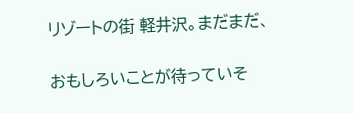リゾートの街 軽井沢。まだまだ、

おもしろいことが待っていそ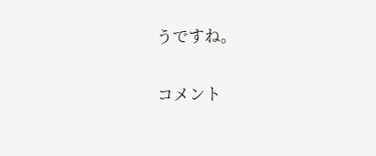うですね。

コメント